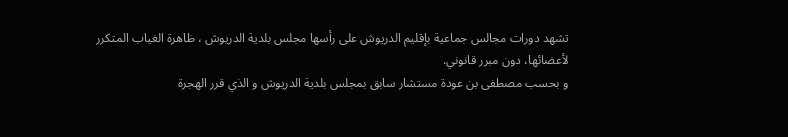تشهد دورات مجالس جماعية بإقليم الدريوش على رأسها مجلس بلدية الدريوش ، ظاهرة الغياب المتكرر لأعضائها، دون مبرر قانوني.
و بحسب مصطفى بن عودة مستشار سابق بمجلس بلدية الدريوش و الذي قرر الهجرة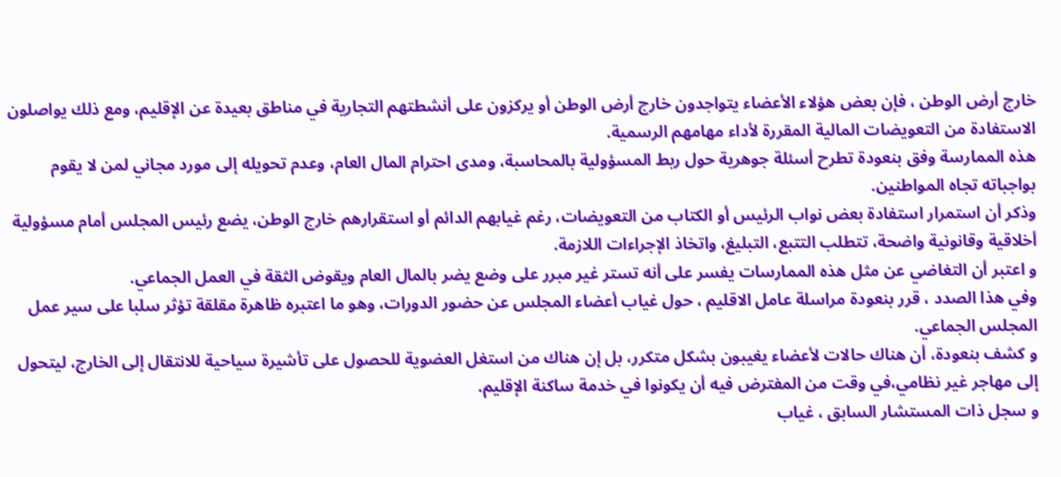خارج أرض الوطن ، فإن بعض هؤلاء الأعضاء يتواجدون خارج أرض الوطن أو يركزون على أنشطتهم التجارية في مناطق بعيدة عن الإقليم، ومع ذلك يواصلون الاستفادة من التعويضات المالية المقررة لأداء مهامهم الرسمية.
هذه الممارسة وفق بنعودة تطرح أسئلة جوهرية حول ربط المسؤولية بالمحاسبة، ومدى احترام المال العام، وعدم تحويله إلى مورد مجاني لمن لا يقوم بواجباته تجاه المواطنين.
وذكر أن استمرار استفادة بعض نواب الرئيس أو الكتاب من التعويضات، رغم غيابهم الدائم أو استقرارهم خارج الوطن، يضع رئيس المجلس أمام مسؤولية أخلاقية وقانونية واضحة، تتطلب التتبع، التبليغ، واتخاذ الإجراءات اللازمة.
و اعتبر أن التغاضي عن مثل هذه الممارسات يفسر على أنه تستر غير مبرر على وضع يضر بالمال العام ويقوض الثقة في العمل الجماعي.
وفي هذا الصدد ، قرر بنعودة مراسلة عامل الاقليم ، حول غياب أعضاء المجلس عن حضور الدورات، وهو ما اعتبره ظاهرة مقلقة تؤثر سلبا على سير عمل المجلس الجماعي.
و كشف بنعودة، أن هناك حالات لأعضاء يغيبون بشكل متكرر، بل إن هناك من استغل العضوية للحصول على تأشيرة سياحية للانتقال إلى الخارج، ليتحول إلى مهاجر غير نظامي،في وقت من المفترض فيه أن يكونوا في خدمة ساكنة الإقليم.
و سجل ذات المستشار السابق ، غياب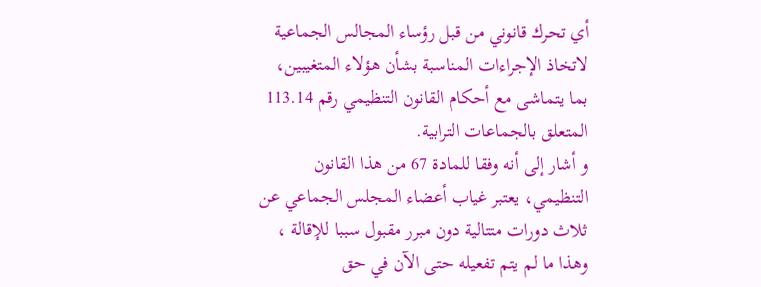أي تحرك قانوني من قبل رؤساء المجالس الجماعية لاتخاذ الإجراءات المناسبة بشأن هؤلاء المتغيبين، بما يتماشى مع أحكام القانون التنظيمي رقم 113.14 المتعلق بالجماعات الترابية.
و أشار إلى أنه وفقا للمادة 67 من هذا القانون التنظيمي، يعتبر غياب أعضاء المجلس الجماعي عن ثلاث دورات متتالية دون مبرر مقبول سببا للإقالة ، وهذا ما لم يتم تفعيله حتى الآن في حق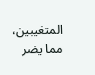المتغيبين، مما يضر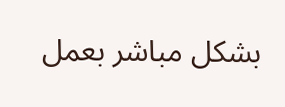بشكل مباشر بعمل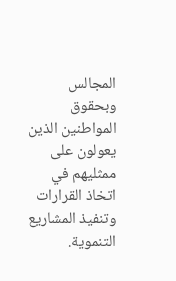المجالس وبحقوق المواطنين الذين يعولون على ممثليهم في اتخاذ القرارات وتنفيذ المشاريع التنموية.